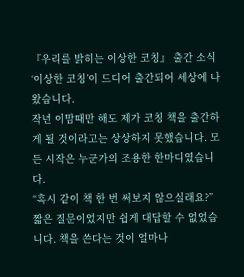『우리를 밝히는 이상한 코칭』 출간 소식
‘이상한 코칭’이 드디어 출간되어 세상에 나왔습니다.
작년 이맘때만 해도 제가 코칭 책을 출간하게 될 것이라고는 상상하지 못했습니다. 모든 시작은 누군가의 조용한 한마디였습니다.
“혹시 같이 책 한 번 써보지 않으실래요?”
짧은 질문이었지만 쉽게 대답할 수 없었습니다. 책을 쓴다는 것이 얼마나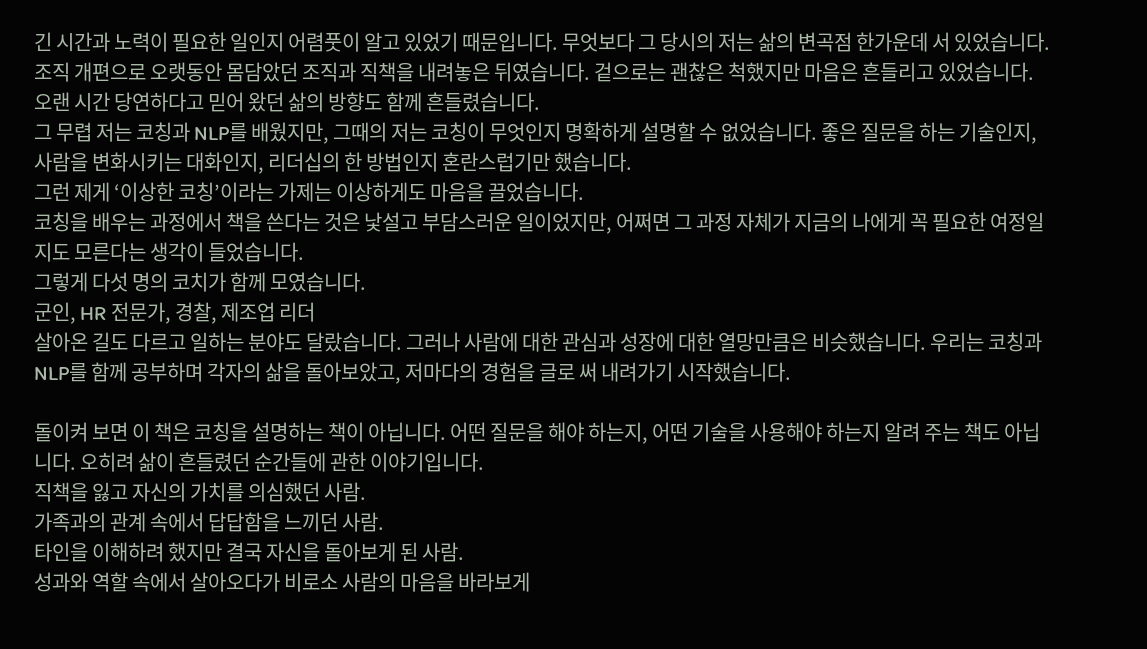긴 시간과 노력이 필요한 일인지 어렴풋이 알고 있었기 때문입니다. 무엇보다 그 당시의 저는 삶의 변곡점 한가운데 서 있었습니다.
조직 개편으로 오랫동안 몸담았던 조직과 직책을 내려놓은 뒤였습니다. 겉으로는 괜찮은 척했지만 마음은 흔들리고 있었습니다. 오랜 시간 당연하다고 믿어 왔던 삶의 방향도 함께 흔들렸습니다.
그 무렵 저는 코칭과 NLP를 배웠지만, 그때의 저는 코칭이 무엇인지 명확하게 설명할 수 없었습니다. 좋은 질문을 하는 기술인지, 사람을 변화시키는 대화인지, 리더십의 한 방법인지 혼란스럽기만 했습니다.
그런 제게 ‘이상한 코칭’이라는 가제는 이상하게도 마음을 끌었습니다.
코칭을 배우는 과정에서 책을 쓴다는 것은 낯설고 부담스러운 일이었지만, 어쩌면 그 과정 자체가 지금의 나에게 꼭 필요한 여정일지도 모른다는 생각이 들었습니다.
그렇게 다섯 명의 코치가 함께 모였습니다.
군인, HR 전문가, 경찰, 제조업 리더
살아온 길도 다르고 일하는 분야도 달랐습니다. 그러나 사람에 대한 관심과 성장에 대한 열망만큼은 비슷했습니다. 우리는 코칭과 NLP를 함께 공부하며 각자의 삶을 돌아보았고, 저마다의 경험을 글로 써 내려가기 시작했습니다.

돌이켜 보면 이 책은 코칭을 설명하는 책이 아닙니다. 어떤 질문을 해야 하는지, 어떤 기술을 사용해야 하는지 알려 주는 책도 아닙니다. 오히려 삶이 흔들렸던 순간들에 관한 이야기입니다.
직책을 잃고 자신의 가치를 의심했던 사람.
가족과의 관계 속에서 답답함을 느끼던 사람.
타인을 이해하려 했지만 결국 자신을 돌아보게 된 사람.
성과와 역할 속에서 살아오다가 비로소 사람의 마음을 바라보게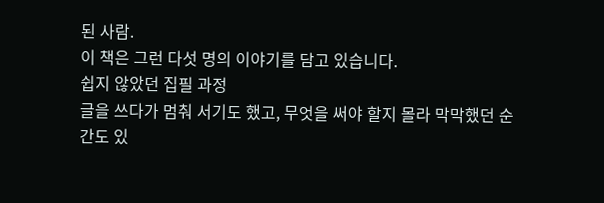된 사람.
이 책은 그런 다섯 명의 이야기를 담고 있습니다.
쉽지 않았던 집필 과정
글을 쓰다가 멈춰 서기도 했고, 무엇을 써야 할지 몰라 막막했던 순간도 있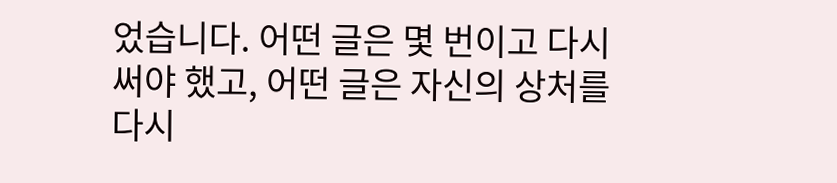었습니다. 어떤 글은 몇 번이고 다시 써야 했고, 어떤 글은 자신의 상처를 다시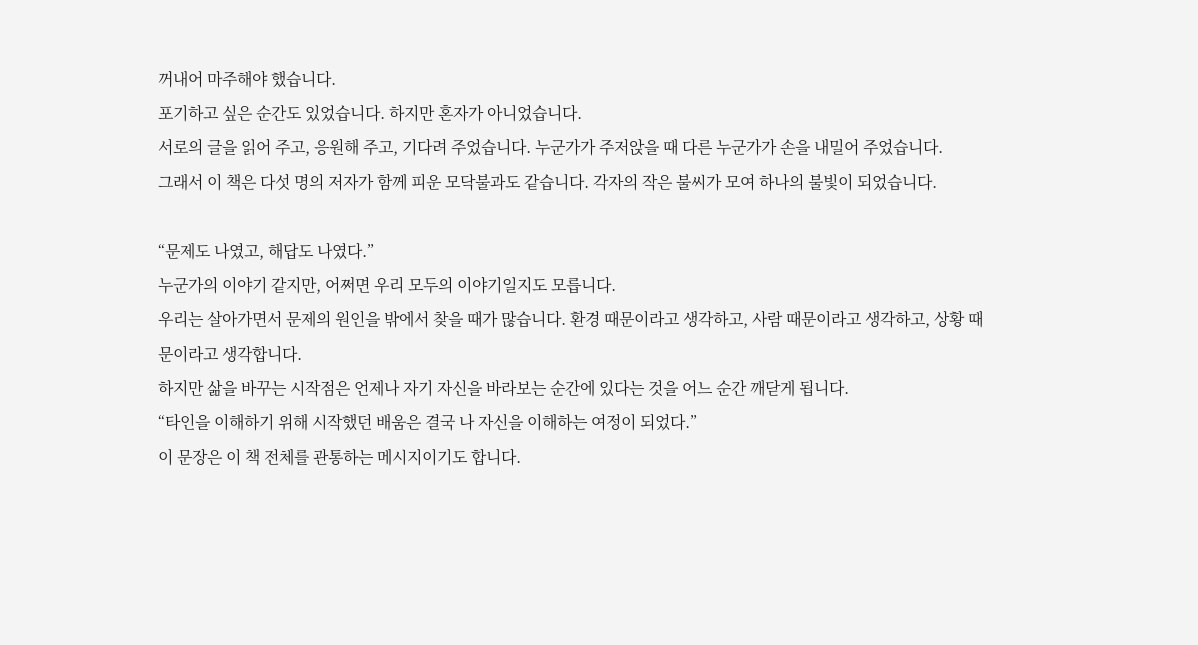꺼내어 마주해야 했습니다.
포기하고 싶은 순간도 있었습니다. 하지만 혼자가 아니었습니다.
서로의 글을 읽어 주고, 응원해 주고, 기다려 주었습니다. 누군가가 주저앉을 때 다른 누군가가 손을 내밀어 주었습니다.
그래서 이 책은 다섯 명의 저자가 함께 피운 모닥불과도 같습니다. 각자의 작은 불씨가 모여 하나의 불빛이 되었습니다.

“문제도 나였고, 해답도 나였다.”
누군가의 이야기 같지만, 어쩌면 우리 모두의 이야기일지도 모릅니다.
우리는 살아가면서 문제의 원인을 밖에서 찾을 때가 많습니다. 환경 때문이라고 생각하고, 사람 때문이라고 생각하고, 상황 때문이라고 생각합니다.
하지만 삶을 바꾸는 시작점은 언제나 자기 자신을 바라보는 순간에 있다는 것을 어느 순간 깨닫게 됩니다.
“타인을 이해하기 위해 시작했던 배움은 결국 나 자신을 이해하는 여정이 되었다.”
이 문장은 이 책 전체를 관통하는 메시지이기도 합니다.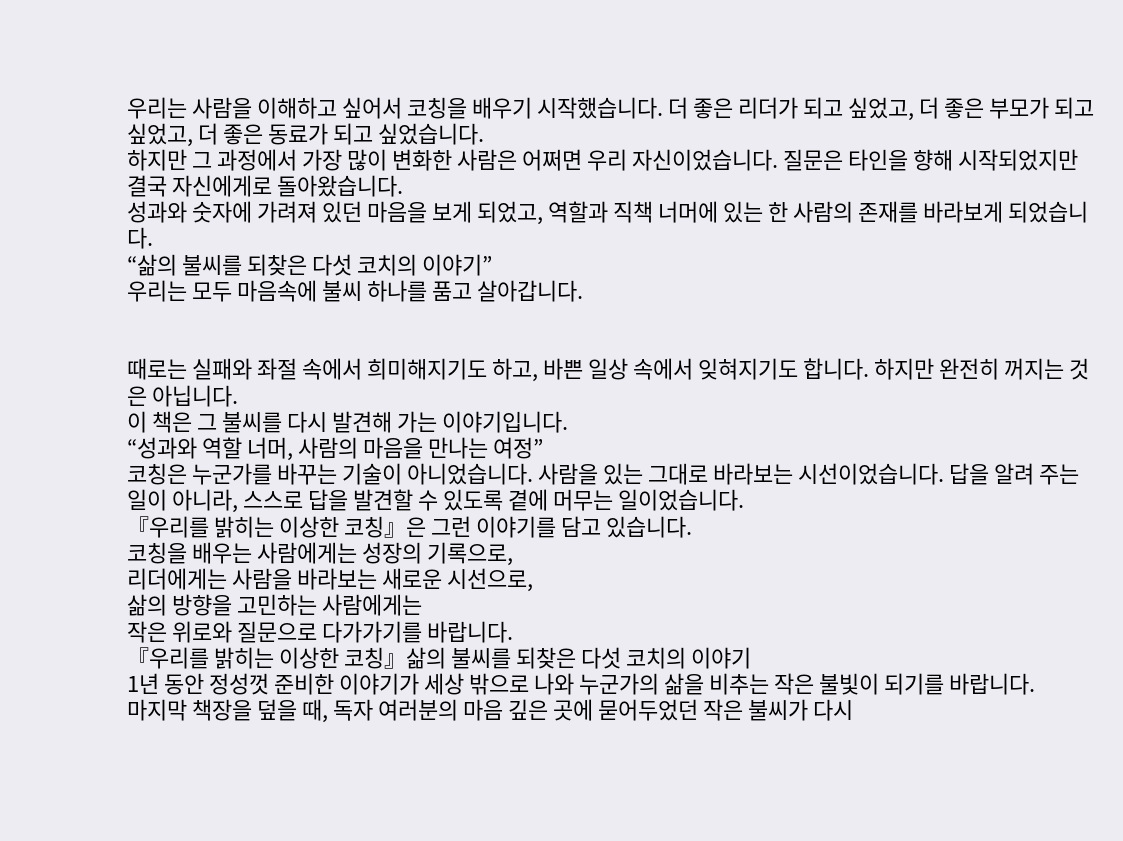우리는 사람을 이해하고 싶어서 코칭을 배우기 시작했습니다. 더 좋은 리더가 되고 싶었고, 더 좋은 부모가 되고 싶었고, 더 좋은 동료가 되고 싶었습니다.
하지만 그 과정에서 가장 많이 변화한 사람은 어쩌면 우리 자신이었습니다. 질문은 타인을 향해 시작되었지만 결국 자신에게로 돌아왔습니다.
성과와 숫자에 가려져 있던 마음을 보게 되었고, 역할과 직책 너머에 있는 한 사람의 존재를 바라보게 되었습니다.
“삶의 불씨를 되찾은 다섯 코치의 이야기”
우리는 모두 마음속에 불씨 하나를 품고 살아갑니다.


때로는 실패와 좌절 속에서 희미해지기도 하고, 바쁜 일상 속에서 잊혀지기도 합니다. 하지만 완전히 꺼지는 것은 아닙니다.
이 책은 그 불씨를 다시 발견해 가는 이야기입니다.
“성과와 역할 너머, 사람의 마음을 만나는 여정”
코칭은 누군가를 바꾸는 기술이 아니었습니다. 사람을 있는 그대로 바라보는 시선이었습니다. 답을 알려 주는 일이 아니라, 스스로 답을 발견할 수 있도록 곁에 머무는 일이었습니다.
『우리를 밝히는 이상한 코칭』은 그런 이야기를 담고 있습니다.
코칭을 배우는 사람에게는 성장의 기록으로,
리더에게는 사람을 바라보는 새로운 시선으로,
삶의 방향을 고민하는 사람에게는
작은 위로와 질문으로 다가가기를 바랍니다.
『우리를 밝히는 이상한 코칭』삶의 불씨를 되찾은 다섯 코치의 이야기
1년 동안 정성껏 준비한 이야기가 세상 밖으로 나와 누군가의 삶을 비추는 작은 불빛이 되기를 바랍니다.
마지막 책장을 덮을 때, 독자 여러분의 마음 깊은 곳에 묻어두었던 작은 불씨가 다시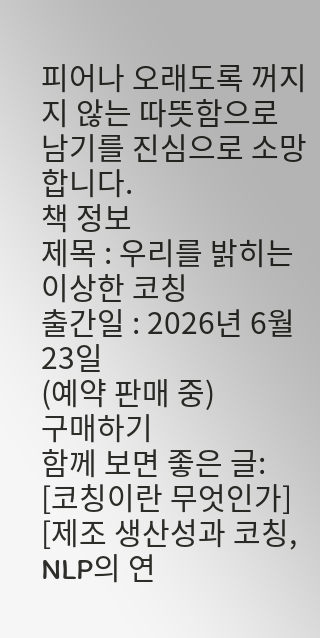피어나 오래도록 꺼지지 않는 따뜻함으로 남기를 진심으로 소망합니다.
책 정보
제목 : 우리를 밝히는 이상한 코칭
출간일 : 2026년 6월 23일
(예약 판매 중)
구매하기
함께 보면 좋은 글:
[코칭이란 무엇인가]
[제조 생산성과 코칭, NLP의 연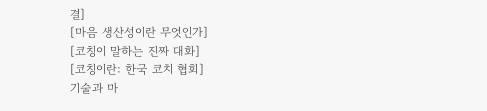결]
[마음 생산성이란 무엇인가]
[코칭이 말하는 진짜 대화]
[코칭이란: 한국 코치 협회]
기술과 마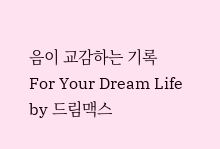음이 교감하는 기록
For Your Dream Life
by 드림맥스